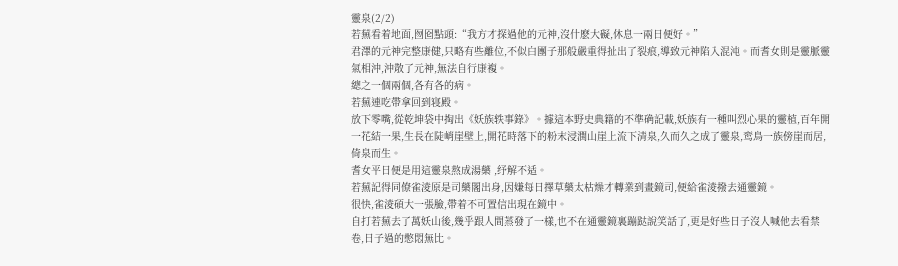靈泉(2/2)
若蕪看着地面,囫囵點頭:“我方才探過他的元神,沒什麽大礙,休息一兩日便好。”
君澤的元神完整康健,只略有些離位,不似白團子那般嚴重得扯出了裂痕,導致元神陷入混沌。而耆女則是靈脈靈氣相沖,沖散了元神,無法自行康複。
總之一個兩個,各有各的病。
若蕪連吃帶拿回到寝殿。
放下零嘴,從乾坤袋中掏出《妖族轶事錄》。據這本野史典籍的不準确記載,妖族有一種叫烈心果的靈植,百年開一花結一果,生長在陡峭崖壁上,開花時落下的粉末浸潤山崖上流下清泉,久而久之成了靈泉,鸾鳥一族傍崖而居,倚泉而生。
耆女平日便是用這靈泉熬成湯藥 ,纾解不适。
若蕪記得同僚雀淩原是司藥閣出身,因嫌每日擇草藥太枯燥才轉業到畫鏡司,便給雀淩撥去通靈鏡。
很快,雀淩碩大一張臉,帶着不可置信出現在鏡中。
自打若蕪去了萬妖山後,幾乎跟人間蒸發了一樣,也不在通靈鏡裏蹦跶說笑話了,更是好些日子沒人喊他去看禁卷,日子過的憋悶無比。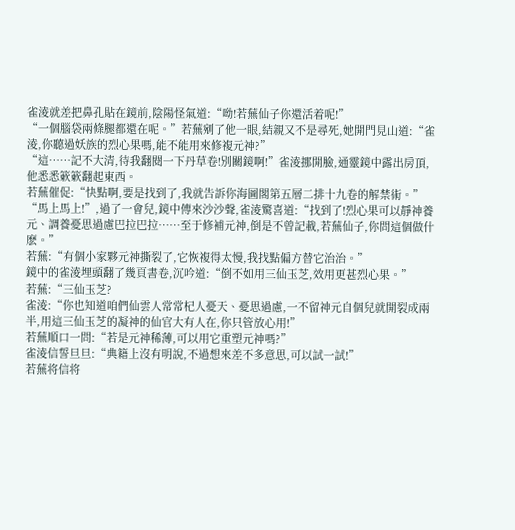雀淩就差把鼻孔貼在鏡前,陰陽怪氣道:“呦!若蕪仙子你還活着呢!”
“一個腦袋兩條腿都還在呢。”若蕪剜了他一眼,結親又不是尋死,她開門見山道:“雀淩,你聽過妖族的烈心果嗎,能不能用來修複元神?”
“這……記不大清,待我翻閱一下丹草卷!別關鏡啊!”雀淩挪開臉,通靈鏡中露出房頂,他悉悉簌簌翻起東西。
若蕪催促:“快點啊,要是找到了,我就告訴你海圖閣第五層二排十九卷的解禁術。”
“馬上馬上!”,過了一會兒,鏡中傳來沙沙聲,雀淩驚喜道:“找到了!烈心果可以靜神養元、調養憂思過慮巴拉巴拉……至于修補元神,倒是不曾記載,若蕪仙子,你問這個做什麽。”
若蕪:“有個小家夥元神撕裂了,它恢複得太慢,我找點偏方替它治治。”
鏡中的雀淩埋頭翻了幾頁書卷,沉吟道:“倒不如用三仙玉芝,效用更甚烈心果。”
若蕪:“三仙玉芝?
雀淩:“你也知道咱們仙雲人常常杞人憂天、憂思過慮,一不留神元自個兒就開裂成兩半,用這三仙玉芝的凝神的仙官大有人在,你只管放心用!”
若蕪順口一問:“若是元神稀薄,可以用它重塑元神嗎?”
雀淩信誓旦旦:“典籍上沒有明說,不過想來差不多意思,可以試一試!”
若蕪将信将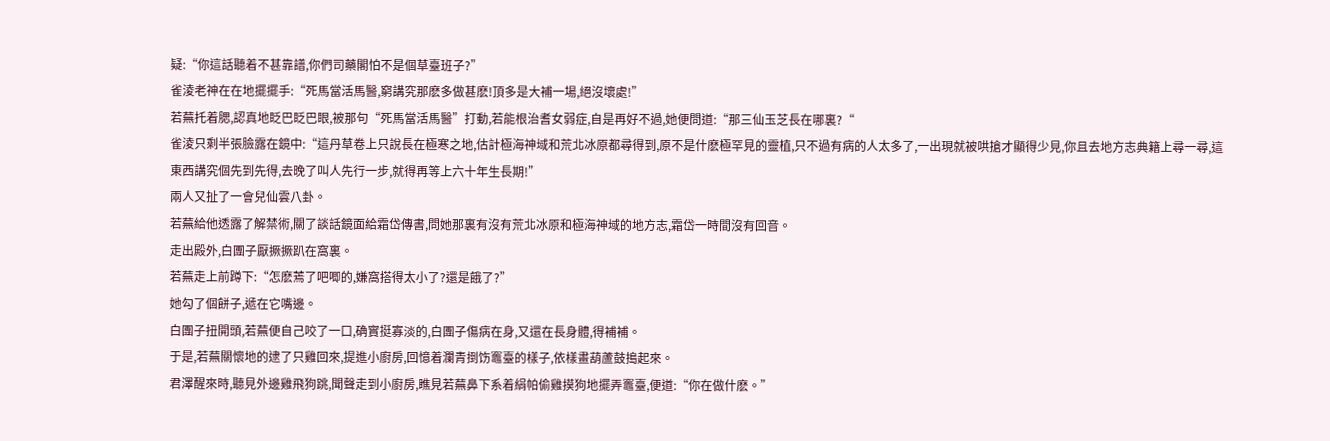疑:“你這話聽着不甚靠譜,你們司藥閣怕不是個草臺班子?”
雀淩老神在在地擺擺手:“死馬當活馬醫,窮講究那麽多做甚麽!頂多是大補一場,絕沒壞處!”
若蕪托着腮,認真地眨巴眨巴眼,被那句“死馬當活馬醫”打動,若能根治耆女弱症,自是再好不過,她便問道:“那三仙玉芝長在哪裏?“
雀淩只剩半張臉露在鏡中:“這丹草卷上只說長在極寒之地,估計極海神域和荒北冰原都尋得到,原不是什麽極罕見的靈植,只不過有病的人太多了,一出現就被哄搶才顯得少見,你且去地方志典籍上尋一尋,這東西講究個先到先得,去晚了叫人先行一步,就得再等上六十年生長期!”
兩人又扯了一會兒仙雲八卦。
若蕪給他透露了解禁術,關了談話鏡面給霜岱傳書,問她那裏有沒有荒北冰原和極海神域的地方志,霜岱一時間沒有回音。
走出殿外,白團子厭撅撅趴在窩裏。
若蕪走上前蹲下:“怎麽蔫了吧唧的,嫌窩搭得太小了?還是餓了?”
她勾了個餅子,遞在它嘴邊。
白團子扭開頭,若蕪便自己咬了一口,确實挺寡淡的,白團子傷病在身,又還在長身體,得補補。
于是,若蕪關懷地的逮了只雞回來,提進小廚房,回憶着瀾青捯饬竈臺的樣子,依樣畫葫蘆鼓搗起來。
君澤醒來時,聽見外邊雞飛狗跳,聞聲走到小廚房,瞧見若蕪鼻下系着絹帕偷雞摸狗地擺弄竈臺,便道:“你在做什麽。”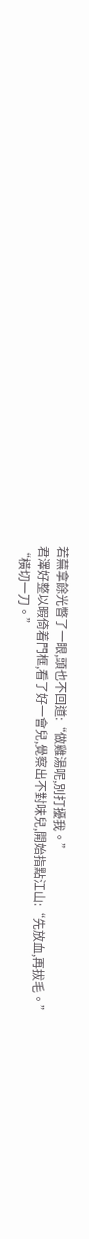若蕪拿餘光瞥了一眼,頭也不回道:“做雞湯呢,別打擾我。”
君澤好整以暇倚着門框,看了好一會兒,覺察出不對味兒,開始指點江山:“先放血,再拔毛。”
“橫切一刀。”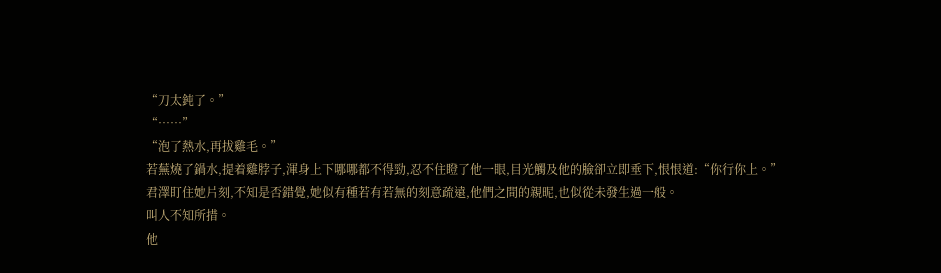“刀太鈍了。”
“……”
“泡了熱水,再拔雞毛。”
若蕪燒了鍋水,提着雞脖子,渾身上下哪哪都不得勁,忍不住瞪了他一眼,目光觸及他的臉卻立即垂下,恨恨道:“你行你上。”
君澤盯住她片刻,不知是否錯覺,她似有種若有若無的刻意疏遠,他們之間的親昵,也似從未發生過一般。
叫人不知所措。
他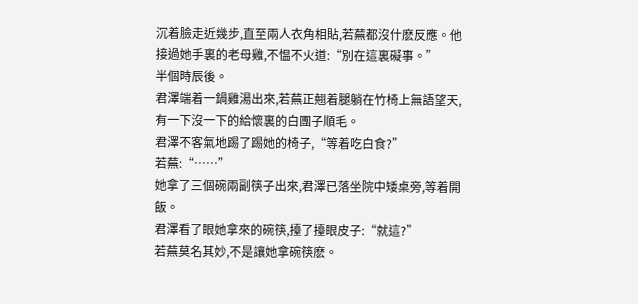沉着臉走近幾步,直至兩人衣角相貼,若蕪都沒什麽反應。他接過她手裏的老母雞,不愠不火道:“別在這裏礙事。”
半個時辰後。
君澤端着一鍋雞湯出來,若蕪正翹着腿躺在竹椅上無語望天,有一下沒一下的給懷裏的白團子順毛。
君澤不客氣地踢了踢她的椅子,“等着吃白食?”
若蕪:“……”
她拿了三個碗兩副筷子出來,君澤已落坐院中矮桌旁,等着開飯。
君澤看了眼她拿來的碗筷,擡了擡眼皮子:“就這?”
若蕪莫名其妙,不是讓她拿碗筷麽。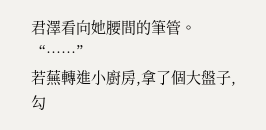君澤看向她腰間的筆管。
“……”
若蕪轉進小廚房,拿了個大盤子,勾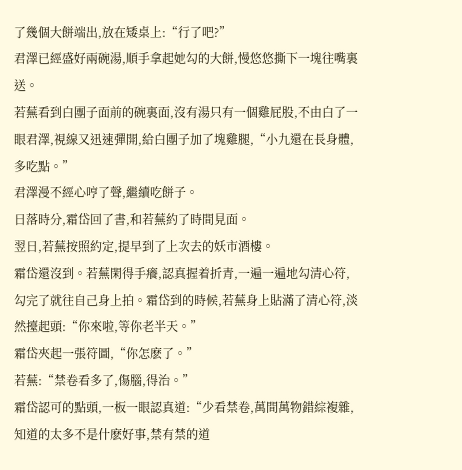了幾個大餅端出,放在矮桌上:“行了吧?”
君澤已經盛好兩碗湯,順手拿起她勾的大餅,慢悠悠撕下一塊往嘴裏送。
若蕪看到白團子面前的碗裏面,沒有湯只有一個雞屁股,不由白了一眼君澤,視線又迅速彈開,給白團子加了塊雞腿,“小九還在長身體,多吃點。”
君澤漫不經心哼了聲,繼續吃餅子。
日落時分,霜岱回了書,和若蕪約了時間見面。
翌日,若蕪按照約定,提早到了上次去的妖市酒樓。
霜岱還沒到。若蕪閑得手癢,認真握着折青,一遍一遍地勾清心符,勾完了就往自己身上拍。霜岱到的時候,若蕪身上貼滿了清心符,淡然擡起頭:“你來啦,等你老半天。”
霜岱夾起一張符圖,“你怎麽了。”
若蕪:“禁卷看多了,傷腦,得治。”
霜岱認可的點頭,一板一眼認真道:“少看禁卷,萬間萬物錯綜複雜,知道的太多不是什麽好事,禁有禁的道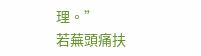理。”
若蕪頭痛扶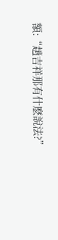額:“趙吉祥那有什麽說法?”